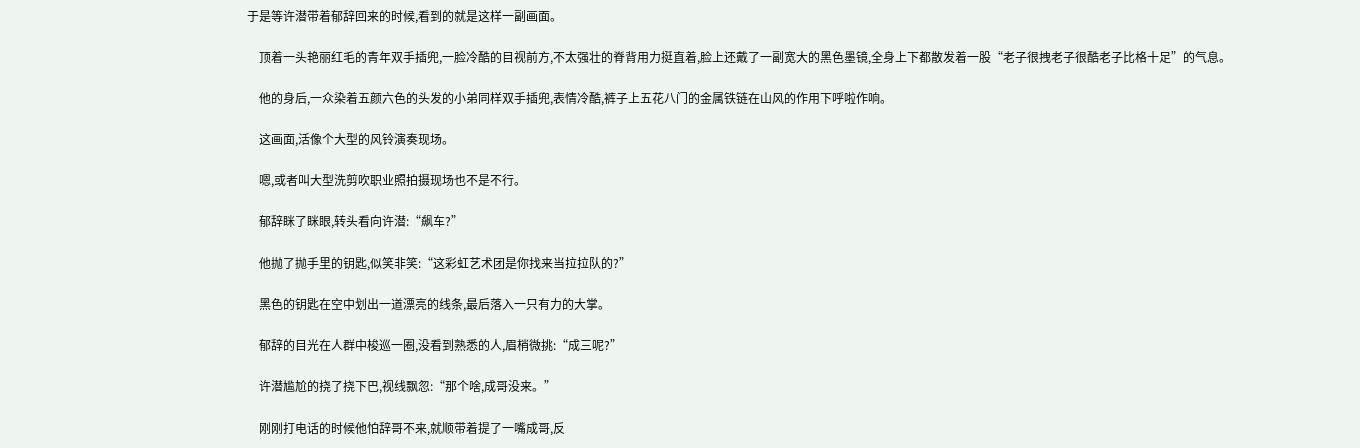于是等许潜带着郁辞回来的时候,看到的就是这样一副画面。

    顶着一头艳丽红毛的青年双手插兜,一脸冷酷的目视前方,不太强壮的脊背用力挺直着,脸上还戴了一副宽大的黑色墨镜,全身上下都散发着一股“老子很拽老子很酷老子比格十足”的气息。

    他的身后,一众染着五颜六色的头发的小弟同样双手插兜,表情冷酷,裤子上五花八门的金属铁链在山风的作用下呼啦作响。

    这画面,活像个大型的风铃演奏现场。

    嗯,或者叫大型洗剪吹职业照拍摄现场也不是不行。

    郁辞眯了眯眼,转头看向许潜:“飙车?”

    他抛了抛手里的钥匙,似笑非笑:“这彩虹艺术团是你找来当拉拉队的?”

    黑色的钥匙在空中划出一道漂亮的线条,最后落入一只有力的大掌。

    郁辞的目光在人群中梭巡一圈,没看到熟悉的人,眉梢微挑:“成三呢?”

    许潜尴尬的挠了挠下巴,视线飘忽:“那个啥,成哥没来。”

    刚刚打电话的时候他怕辞哥不来,就顺带着提了一嘴成哥,反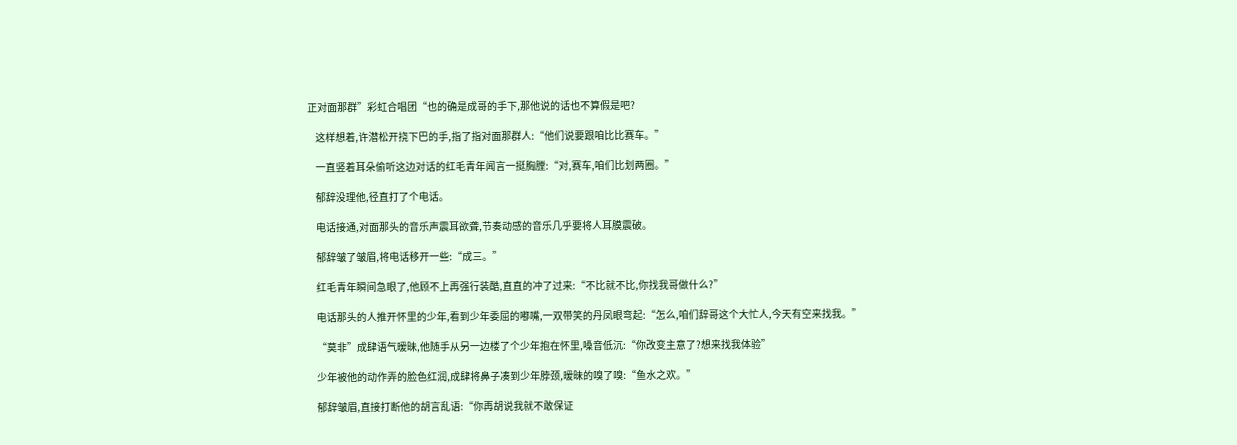正对面那群”彩虹合唱团“也的确是成哥的手下,那他说的话也不算假是吧?

    这样想着,许潜松开挠下巴的手,指了指对面那群人:“他们说要跟咱比比赛车。”

    一直竖着耳朵偷听这边对话的红毛青年闻言一挺胸膛:“对,赛车,咱们比划两圈。”

    郁辞没理他,径直打了个电话。

    电话接通,对面那头的音乐声震耳欲聋,节奏动感的音乐几乎要将人耳膜震破。

    郁辞皱了皱眉,将电话移开一些:“成三。”

    红毛青年瞬间急眼了,他顾不上再强行装酷,直直的冲了过来:“不比就不比,你找我哥做什么?”

    电话那头的人推开怀里的少年,看到少年委屈的嘟嘴,一双带笑的丹凤眼弯起:“怎么,咱们辞哥这个大忙人,今天有空来找我。”

    “莫非”成肆语气暧昧,他随手从另一边楼了个少年抱在怀里,嗓音低沉:“你改变主意了?想来找我体验”

    少年被他的动作弄的脸色红润,成肆将鼻子凑到少年脖颈,暧昧的嗅了嗅:“鱼水之欢。”

    郁辞皱眉,直接打断他的胡言乱语:“你再胡说我就不敢保证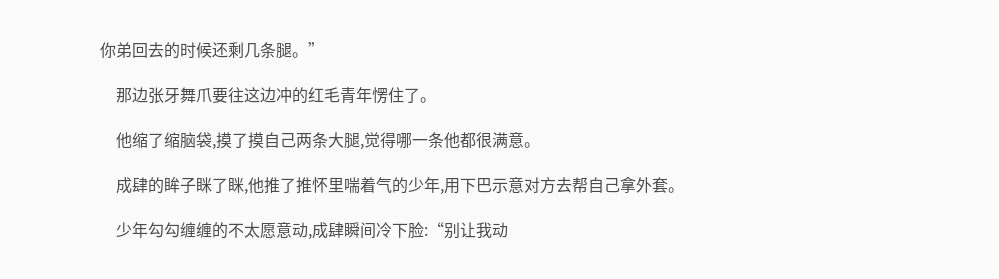你弟回去的时候还剩几条腿。”

    那边张牙舞爪要往这边冲的红毛青年愣住了。

    他缩了缩脑袋,摸了摸自己两条大腿,觉得哪一条他都很满意。

    成肆的眸子眯了眯,他推了推怀里喘着气的少年,用下巴示意对方去帮自己拿外套。

    少年勾勾缠缠的不太愿意动,成肆瞬间冷下脸:“别让我动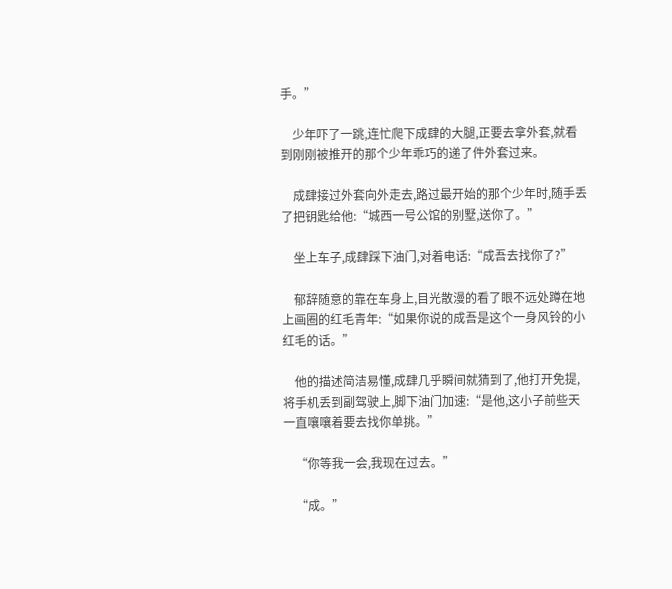手。”

    少年吓了一跳,连忙爬下成肆的大腿,正要去拿外套,就看到刚刚被推开的那个少年乖巧的递了件外套过来。

    成肆接过外套向外走去,路过最开始的那个少年时,随手丢了把钥匙给他:“城西一号公馆的别墅,送你了。”

    坐上车子,成肆踩下油门,对着电话:“成吾去找你了?”

    郁辞随意的靠在车身上,目光散漫的看了眼不远处蹲在地上画圈的红毛青年:“如果你说的成吾是这个一身风铃的小红毛的话。”

    他的描述简洁易懂,成肆几乎瞬间就猜到了,他打开免提,将手机丢到副驾驶上,脚下油门加速:“是他,这小子前些天一直嚷嚷着要去找你单挑。”

    “你等我一会,我现在过去。”

    “成。”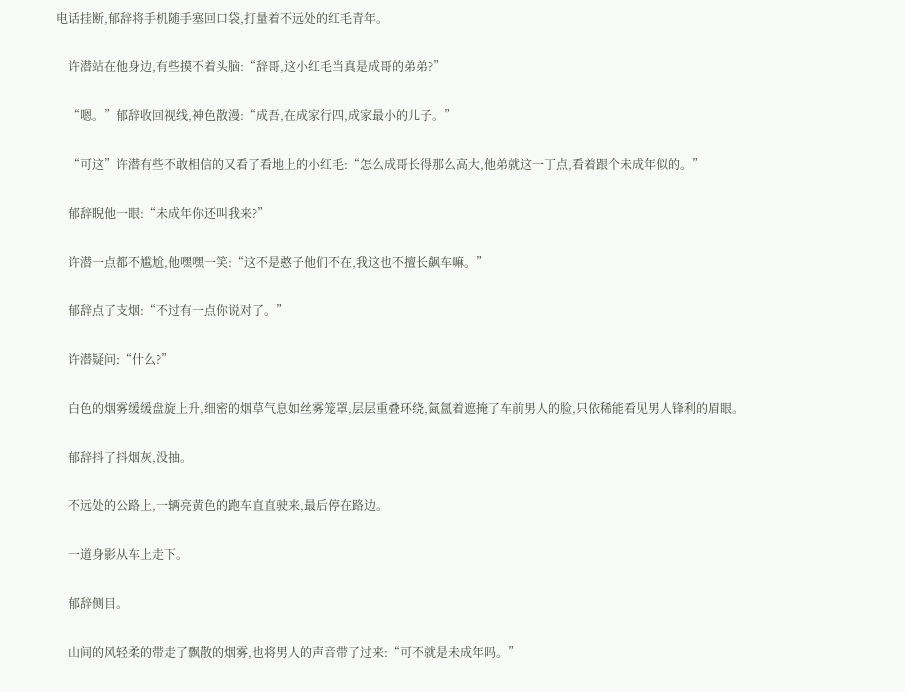电话挂断,郁辞将手机随手塞回口袋,打量着不远处的红毛青年。

    许潜站在他身边,有些摸不着头脑:“辞哥,这小红毛当真是成哥的弟弟?”

    “嗯。”郁辞收回视线,神色散漫:“成吾,在成家行四,成家最小的儿子。”

    “可这”许潜有些不敢相信的又看了看地上的小红毛:“怎么成哥长得那么高大,他弟就这一丁点,看着跟个未成年似的。”

    郁辞睨他一眼:“未成年你还叫我来?”

    许潜一点都不尴尬,他嘿嘿一笑:“这不是憨子他们不在,我这也不擅长飙车嘛。”

    郁辞点了支烟:“不过有一点你说对了。”

    许潜疑问:“什么?”

    白色的烟雾缓缓盘旋上升,细密的烟草气息如丝雾笼罩,层层重叠环绕,氤氲着遮掩了车前男人的脸,只依稀能看见男人锋利的眉眼。

    郁辞抖了抖烟灰,没抽。

    不远处的公路上,一辆亮黄色的跑车直直驶来,最后停在路边。

    一道身影从车上走下。

    郁辞侧目。

    山间的风轻柔的带走了飘散的烟雾,也将男人的声音带了过来:“可不就是未成年吗。”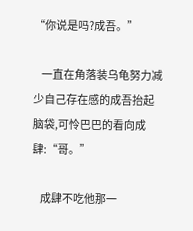“你说是吗?成吾。”

    一直在角落装乌龟努力减少自己存在感的成吾抬起脑袋,可怜巴巴的看向成肆:“哥。”

    成肆不吃他那一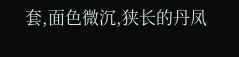套,面色微沉,狭长的丹凤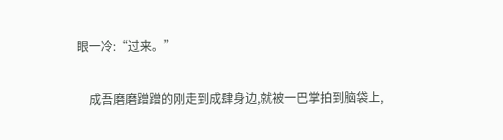眼一冷:“过来。”

    成吾磨磨蹭蹭的刚走到成肆身边,就被一巴掌拍到脑袋上,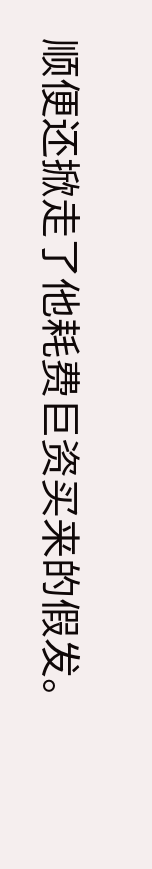顺便还掀走了他耗费巨资买来的假发。